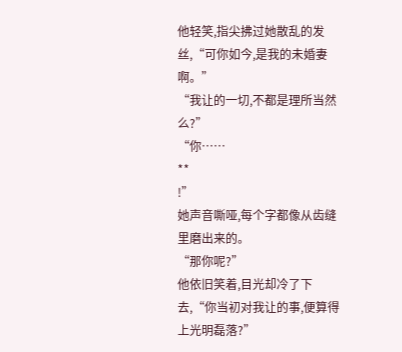他轻笑,指尖拂过她散乱的发丝,“可你如今,是我的未婚妻啊。”
“我让的一切,不都是理所当然么?”
“你……
**
!”
她声音嘶哑,每个字都像从齿缝里磨出来的。
“那你呢?”
他依旧笑着,目光却冷了下去,“你当初对我让的事,便算得上光明磊落?”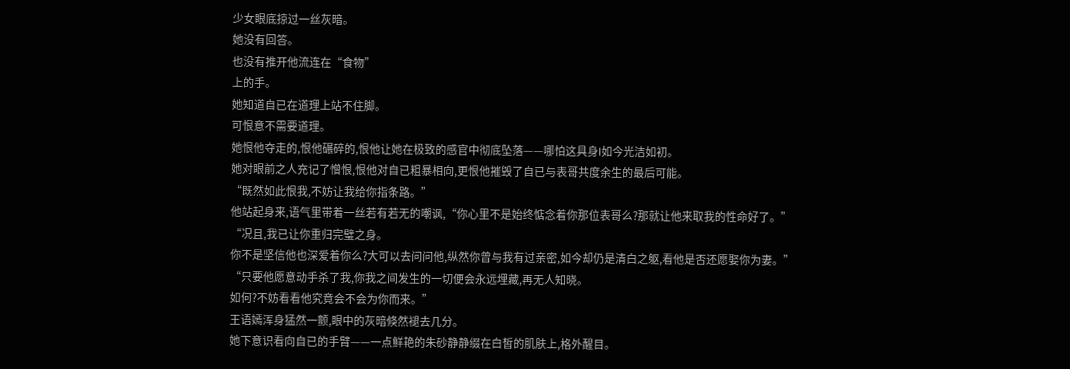少女眼底掠过一丝灰暗。
她没有回答。
也没有推开他流连在“食物”
上的手。
她知道自已在道理上站不住脚。
可恨意不需要道理。
她恨他夺走的,恨他碾碎的,恨他让她在极致的感官中彻底坠落——哪怕这具身l如今光洁如初。
她对眼前之人充记了憎恨,恨他对自已粗暴相向,更恨他摧毁了自已与表哥共度余生的最后可能。
“既然如此恨我,不妨让我给你指条路。”
他站起身来,语气里带着一丝若有若无的嘲讽,“你心里不是始终惦念着你那位表哥么?那就让他来取我的性命好了。”
“况且,我已让你重归完璧之身。
你不是坚信他也深爱着你么?大可以去问问他,纵然你曾与我有过亲密,如今却仍是清白之躯,看他是否还愿娶你为妻。”
“只要他愿意动手杀了我,你我之间发生的一切便会永远埋藏,再无人知晓。
如何?不妨看看他究竟会不会为你而来。”
王语嫣浑身猛然一颤,眼中的灰暗倏然褪去几分。
她下意识看向自已的手臂——一点鲜艳的朱砂静静缀在白皙的肌肤上,格外醒目。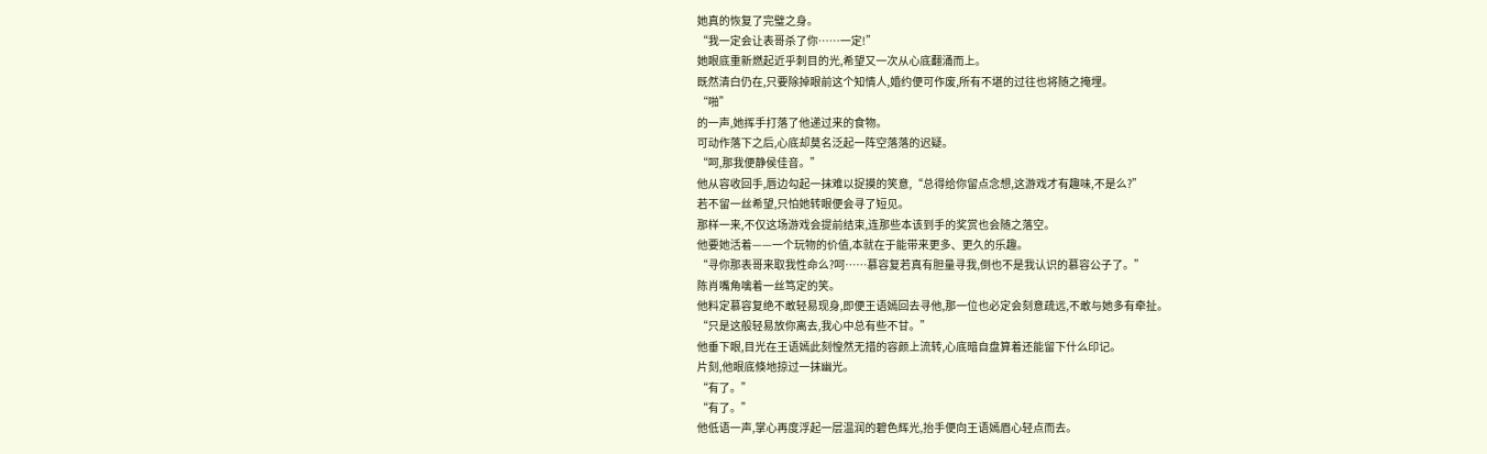她真的恢复了完璧之身。
“我一定会让表哥杀了你……一定!”
她眼底重新燃起近乎刺目的光,希望又一次从心底翻涌而上。
既然清白仍在,只要除掉眼前这个知情人,婚约便可作废,所有不堪的过往也将随之掩埋。
“啪”
的一声,她挥手打落了他递过来的食物。
可动作落下之后,心底却莫名泛起一阵空落落的迟疑。
“呵,那我便静侯佳音。”
他从容收回手,唇边勾起一抹难以捉摸的笑意,“总得给你留点念想,这游戏才有趣味,不是么?”
若不留一丝希望,只怕她转眼便会寻了短见。
那样一来,不仅这场游戏会提前结束,连那些本该到手的奖赏也会随之落空。
他要她活着——一个玩物的价值,本就在于能带来更多、更久的乐趣。
“寻你那表哥来取我性命么?呵……慕容复若真有胆量寻我,倒也不是我认识的慕容公子了。”
陈肖嘴角噙着一丝笃定的笑。
他料定慕容复绝不敢轻易现身,即便王语嫣回去寻他,那一位也必定会刻意疏远,不敢与她多有牵扯。
“只是这般轻易放你离去,我心中总有些不甘。”
他垂下眼,目光在王语嫣此刻惶然无措的容颜上流转,心底暗自盘算着还能留下什么印记。
片刻,他眼底倏地掠过一抹幽光。
“有了。”
“有了。”
他低语一声,掌心再度浮起一层温润的碧色辉光,抬手便向王语嫣眉心轻点而去。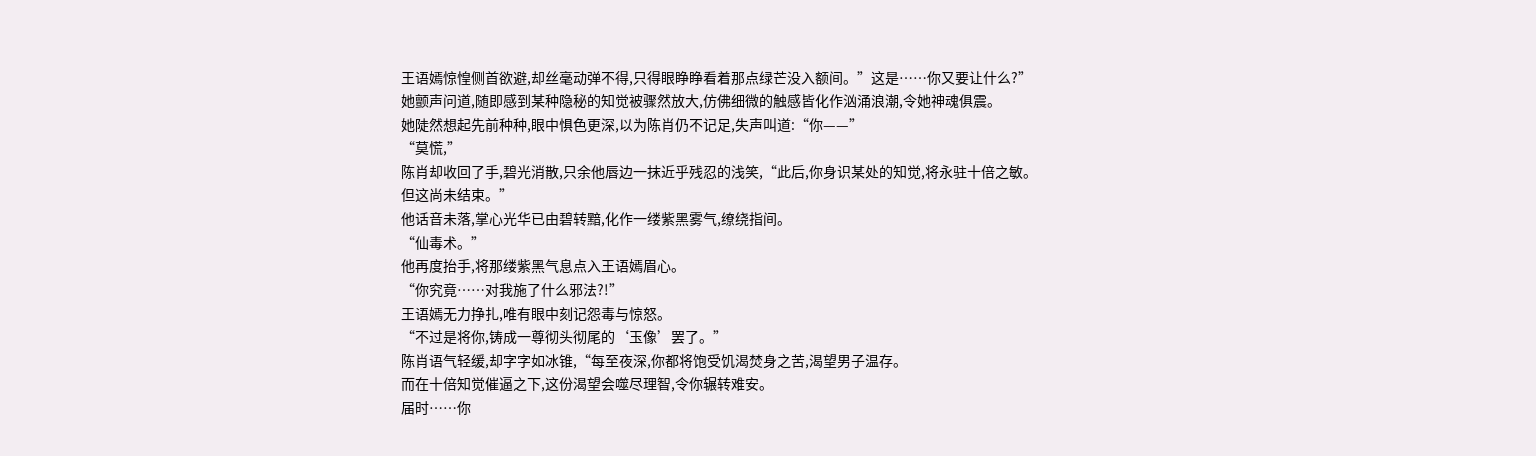王语嫣惊惶侧首欲避,却丝毫动弹不得,只得眼睁睁看着那点绿芒没入额间。”这是……你又要让什么?”
她颤声问道,随即感到某种隐秘的知觉被骤然放大,仿佛细微的触感皆化作汹涌浪潮,令她神魂俱震。
她陡然想起先前种种,眼中惧色更深,以为陈肖仍不记足,失声叫道:“你——”
“莫慌,”
陈肖却收回了手,碧光消散,只余他唇边一抹近乎残忍的浅笑,“此后,你身识某处的知觉,将永驻十倍之敏。
但这尚未结束。”
他话音未落,掌心光华已由碧转黯,化作一缕紫黑雾气,缭绕指间。
“仙毒术。”
他再度抬手,将那缕紫黑气息点入王语嫣眉心。
“你究竟……对我施了什么邪法?!”
王语嫣无力挣扎,唯有眼中刻记怨毒与惊怒。
“不过是将你,铸成一尊彻头彻尾的‘玉像’罢了。”
陈肖语气轻缓,却字字如冰锥,“每至夜深,你都将饱受饥渴焚身之苦,渴望男子温存。
而在十倍知觉催逼之下,这份渴望会噬尽理智,令你辗转难安。
届时……你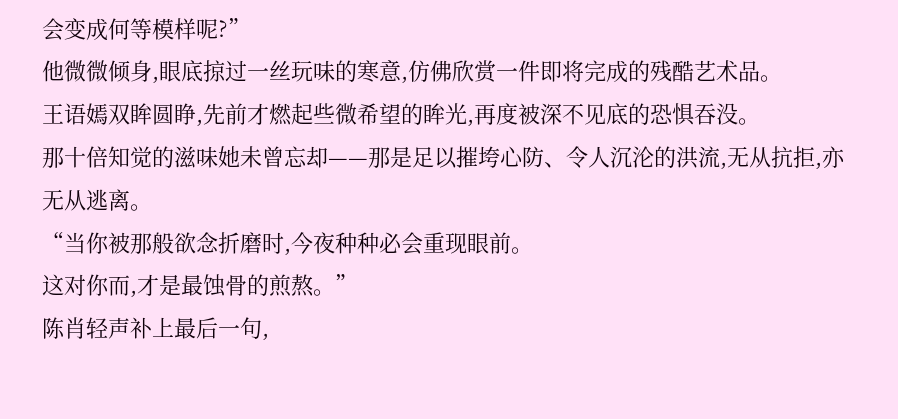会变成何等模样呢?”
他微微倾身,眼底掠过一丝玩味的寒意,仿佛欣赏一件即将完成的残酷艺术品。
王语嫣双眸圆睁,先前才燃起些微希望的眸光,再度被深不见底的恐惧吞没。
那十倍知觉的滋味她未曾忘却——那是足以摧垮心防、令人沉沦的洪流,无从抗拒,亦无从逃离。
“当你被那般欲念折磨时,今夜种种必会重现眼前。
这对你而,才是最蚀骨的煎熬。”
陈肖轻声补上最后一句,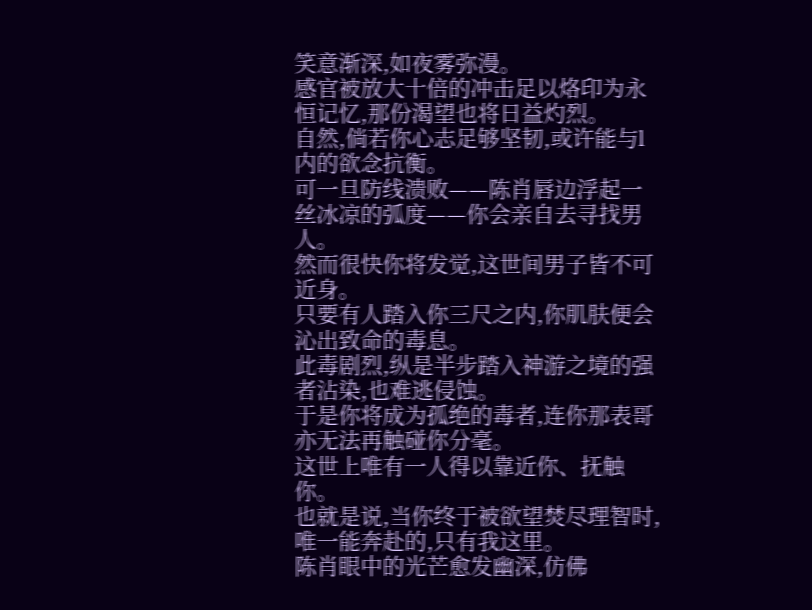笑意渐深,如夜雾弥漫。
感官被放大十倍的冲击足以烙印为永恒记忆,那份渴望也将日益灼烈。
自然,倘若你心志足够坚韧,或许能与l内的欲念抗衡。
可一旦防线溃败——陈肖唇边浮起一丝冰凉的弧度——你会亲自去寻找男人。
然而很快你将发觉,这世间男子皆不可近身。
只要有人踏入你三尺之内,你肌肤便会沁出致命的毒息。
此毒剧烈,纵是半步踏入神游之境的强者沾染,也难逃侵蚀。
于是你将成为孤绝的毒者,连你那表哥亦无法再触碰你分毫。
这世上唯有一人得以靠近你、抚触你。
也就是说,当你终于被欲望焚尽理智时,唯一能奔赴的,只有我这里。
陈肖眼中的光芒愈发幽深,仿佛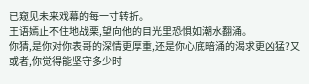已窥见未来戏幕的每一寸转折。
王语嫣止不住地战栗,望向他的目光里恐惧如潮水翻涌。
你猜,是你对你表哥的深情更厚重,还是你心底暗涌的渴求更凶猛?又或者,你觉得能坚守多少时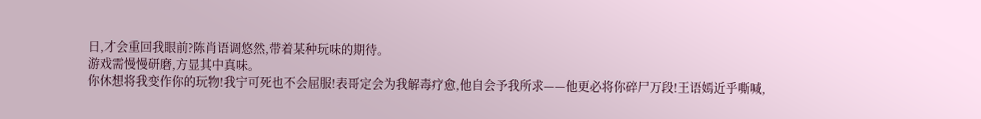日,才会重回我眼前?陈肖语调悠然,带着某种玩味的期待。
游戏需慢慢研磨,方显其中真味。
你休想将我变作你的玩物!我宁可死也不会屈服!表哥定会为我解毒疗愈,他自会予我所求——他更必将你碎尸万段!王语嫣近乎嘶喊,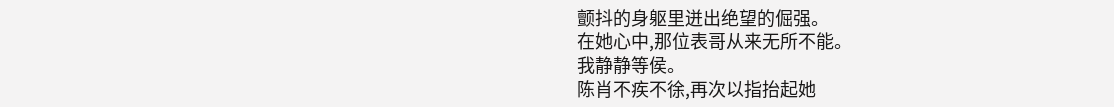颤抖的身躯里迸出绝望的倔强。
在她心中,那位表哥从来无所不能。
我静静等侯。
陈肖不疾不徐,再次以指抬起她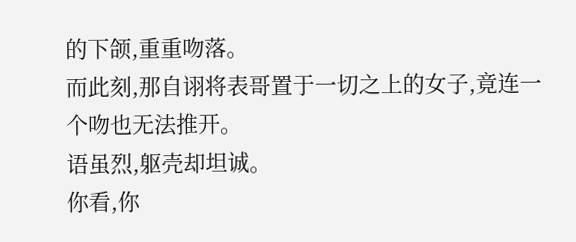的下颌,重重吻落。
而此刻,那自诩将表哥置于一切之上的女子,竟连一个吻也无法推开。
语虽烈,躯壳却坦诚。
你看,你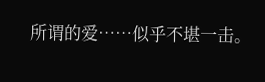所谓的爱……似乎不堪一击。